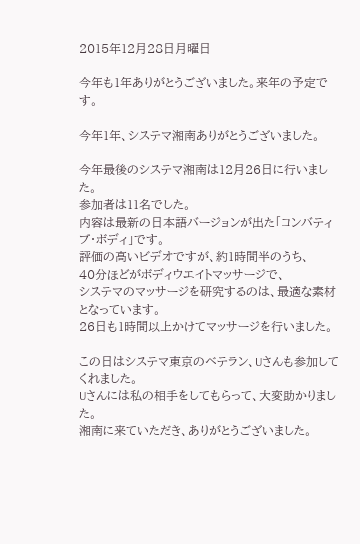2015年12月28日月曜日

今年も1年ありがとうございました。来年の予定です。

今年1年、システマ湘南ありがとうございました。

今年最後のシステマ湘南は12月26日に行いました。
参加者は11名でした。
内容は最新の日本語バージョンが出た「コンバティブ・ボディ」です。
評価の高いビデオですが、約1時間半のうち、
40分ほどがボディウエイトマッサージで、
システマのマッサージを研究するのは、最適な素材となっています。
26日も1時間以上かけてマッサージを行いました。

この日はシステマ東京のベテラン、Uさんも参加してくれました。
Uさんには私の相手をしてもらって、大変助かりました。
湘南に来ていただき、ありがとうございました。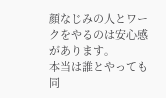顔なじみの人とワークをやるのは安心感があります。
本当は誰とやっても同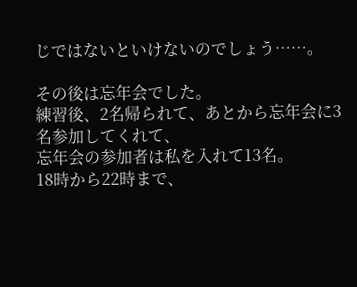じではないといけないのでしょう……。

その後は忘年会でした。
練習後、2名帰られて、あとから忘年会に3名参加してくれて、
忘年会の参加者は私を入れて13名。
18時から22時まで、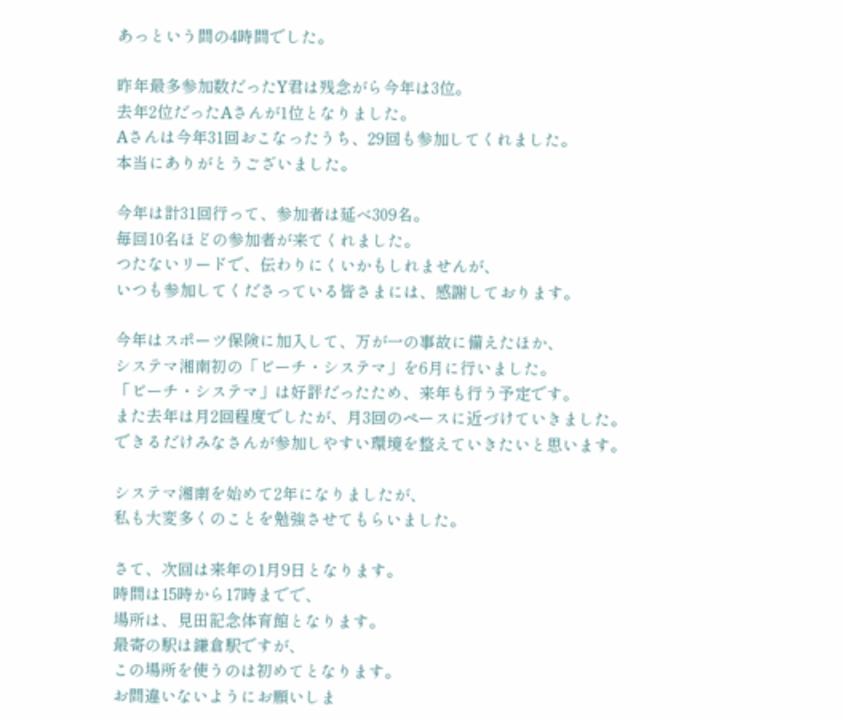あっという間の4時間でした。

昨年最多参加数だったY君は残念がら今年は3位。
去年2位だったAさんが1位となりました。
Aさんは今年31回おこなったうち、29回も参加してくれました。
本当にありがとうございました。

今年は計31回行って、参加者は延べ309名。
毎回10名ほどの参加者が来てくれました。
つたないリードで、伝わりにくいかもしれませんが、
いつも参加してくださっている皆さまには、感謝しております。

今年はスポーツ保険に加入して、万が一の事故に備えたほか、
システマ湘南初の「ビーチ・システマ」を6月に行いました。
「ビーチ・システマ」は好評だったため、来年も行う予定です。
また去年は月2回程度でしたが、月3回のペースに近づけていきました。
できるだけみなさんが参加しやすい環境を整えていきたいと思います。

システマ湘南を始めて2年になりましたが、
私も大変多くのことを勉強させてもらいました。

さて、次回は来年の1月9日となります。
時間は15時から17時までで、
場所は、見田記念体育館となります。
最寄の駅は鎌倉駅ですが、
この場所を使うのは初めてとなります。
お間違いないようにお願いしま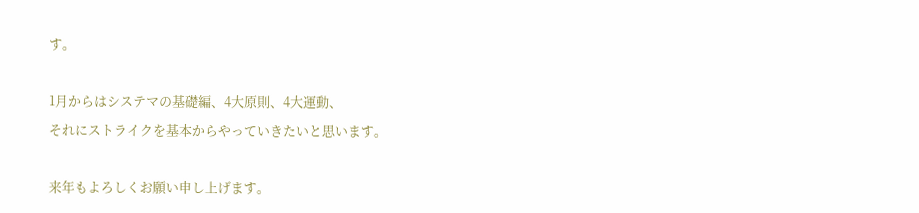す。

1月からはシステマの基礎編、4大原則、4大運動、
それにストライクを基本からやっていきたいと思います。

来年もよろしくお願い申し上げます。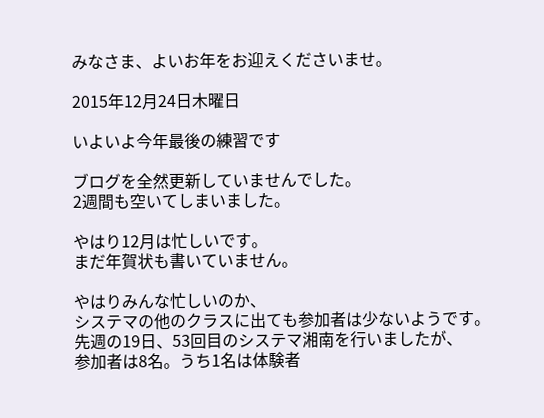みなさま、よいお年をお迎えくださいませ。

2015年12月24日木曜日

いよいよ今年最後の練習です

ブログを全然更新していませんでした。
2週間も空いてしまいました。

やはり12月は忙しいです。
まだ年賀状も書いていません。

やはりみんな忙しいのか、
システマの他のクラスに出ても参加者は少ないようです。
先週の19日、53回目のシステマ湘南を行いましたが、
参加者は8名。うち1名は体験者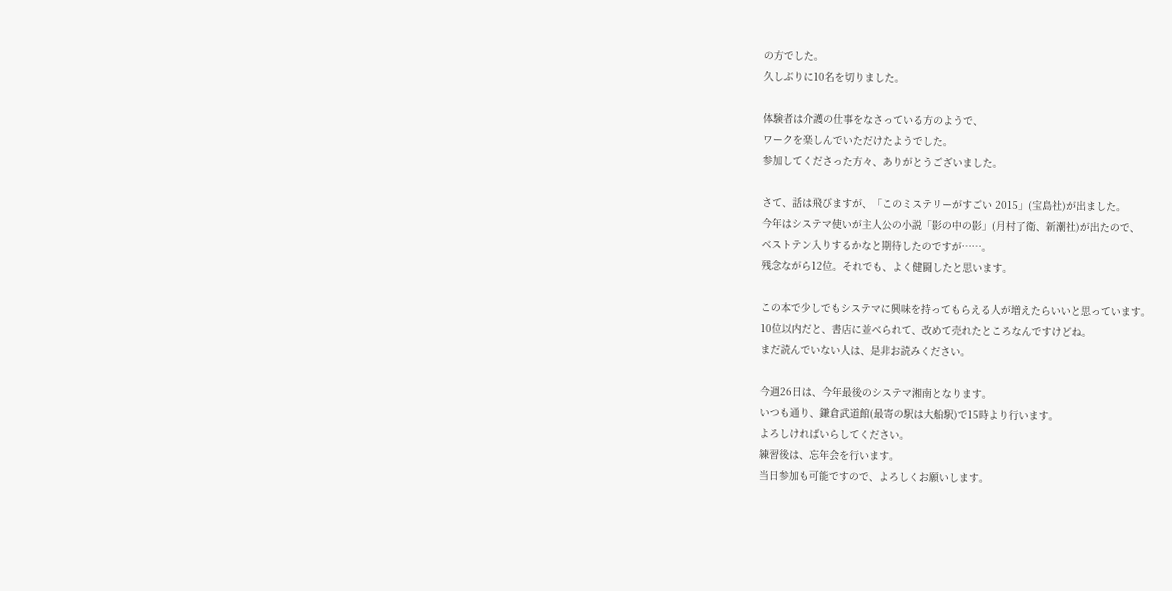の方でした。
久しぶりに10名を切りました。

体験者は介護の仕事をなさっている方のようで、
ワークを楽しんでいただけたようでした。
参加してくださった方々、ありがとうございました。

さて、話は飛びますが、「このミステリーがすごい 2015」(宝島社)が出ました。
今年はシステマ使いが主人公の小説「影の中の影」(月村了衛、新潮社)が出たので、
ベストテン入りするかなと期待したのですが……。
残念ながら12位。それでも、よく健闘したと思います。

この本で少しでもシステマに興味を持ってもらえる人が増えたらいいと思っています。
10位以内だと、書店に並べられて、改めて売れたところなんですけどね。
まだ読んでいない人は、是非お読みください。

今週26日は、今年最後のシステマ湘南となります。
いつも通り、鎌倉武道館(最寄の駅は大船駅)で15時より行います。
よろしければいらしてください。
練習後は、忘年会を行います。
当日参加も可能ですので、よろしくお願いします。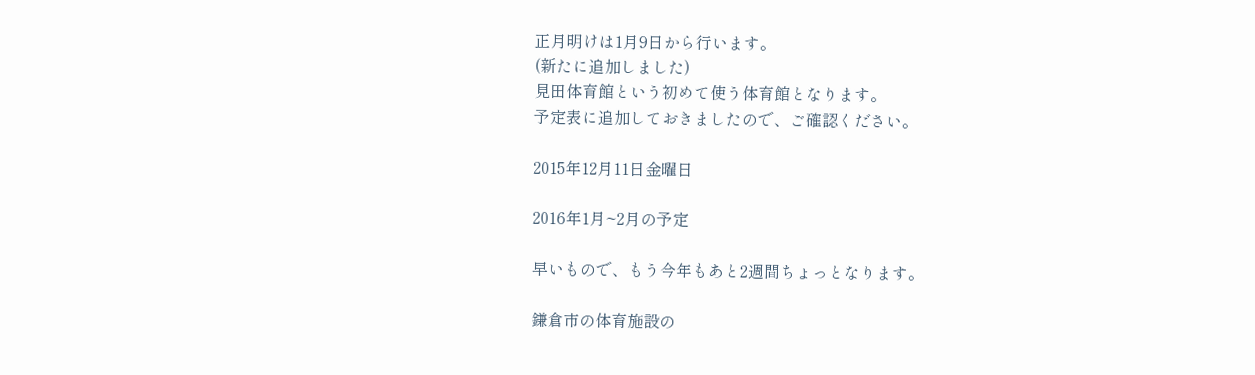正月明けは1月9日から行います。
(新たに追加しました)
見田体育館という初めて使う体育館となります。
予定表に追加しておきましたので、ご確認ください。

2015年12月11日金曜日

2016年1月~2月の予定

早いもので、もう今年もあと2週間ちょっとなります。

鎌倉市の体育施設の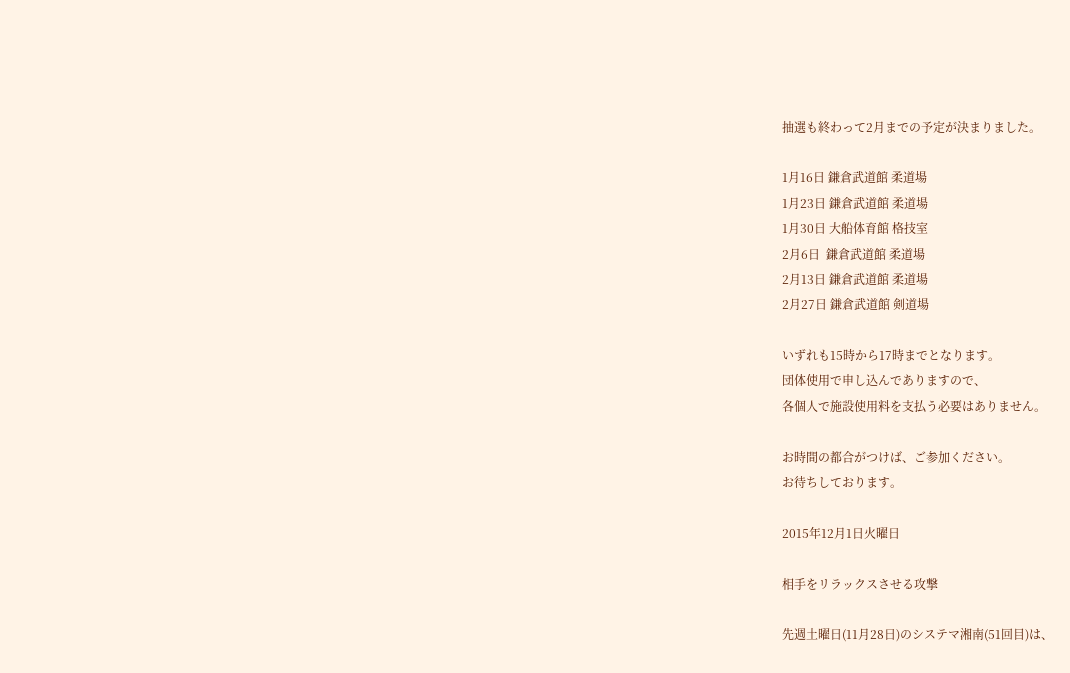抽選も終わって2月までの予定が決まりました。

1月16日 鎌倉武道館 柔道場
1月23日 鎌倉武道館 柔道場
1月30日 大船体育館 格技室
2月6日  鎌倉武道館 柔道場
2月13日 鎌倉武道館 柔道場
2月27日 鎌倉武道館 剣道場

いずれも15時から17時までとなります。
団体使用で申し込んでありますので、
各個人で施設使用料を支払う必要はありません。

お時間の都合がつけば、ご参加ください。
お待ちしております。

2015年12月1日火曜日

相手をリラックスさせる攻撃

先週土曜日(11月28日)のシステマ湘南(51回目)は、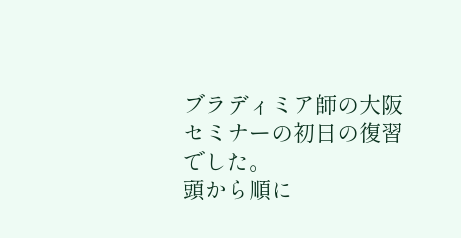ブラディミア師の大阪セミナーの初日の復習でした。
頭から順に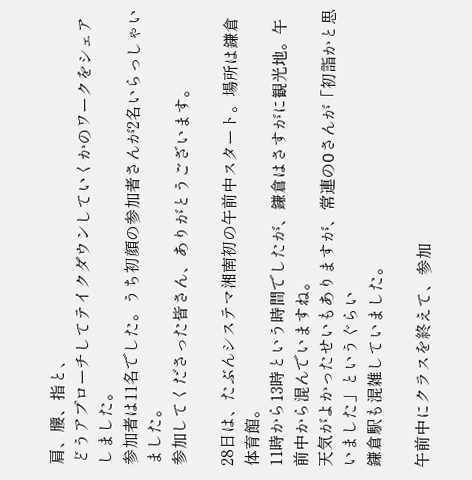肩、腰、指と、
どうアプローチしてテイクダウンしていくかのワークをシェアしました。
参加者は11名でした。うち初顔の参加者さんが2名いらっしゃいました。
参加してくださった皆さん、ありがとうございます。

28日は、たぶんシステマ湘南初の午前中スタート。場所は鎌倉体育館。
11時から13時という時間でしたが、鎌倉はさすがに観光地。午前中から混んでいますね。
天気がよかったせいもありますが、常連のOさんが「初詣かと思いました」というぐらい
鎌倉駅も混雑していました。

午前中にクラスを終えて、参加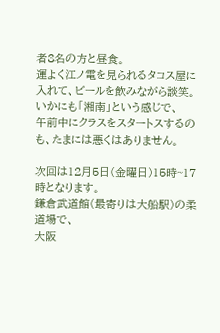者8名の方と昼食。
運よく江ノ電を見られるタコス屋に入れて、ビールを飲みながら談笑。
いかにも「湘南」という感じで、
午前中にクラスをスタートスするのも、たまには悪くはありません。

次回は12月5日(金曜日)15時~17時となります。
鎌倉武道館(最寄りは大船駅)の柔道場で、
大阪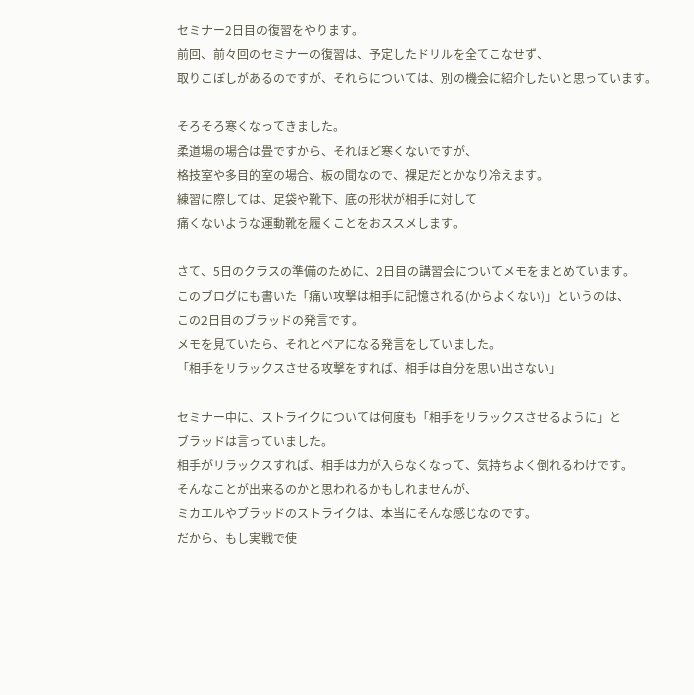セミナー2日目の復習をやります。
前回、前々回のセミナーの復習は、予定したドリルを全てこなせず、
取りこぼしがあるのですが、それらについては、別の機会に紹介したいと思っています。

そろそろ寒くなってきました。
柔道場の場合は畳ですから、それほど寒くないですが、
格技室や多目的室の場合、板の間なので、裸足だとかなり冷えます。
練習に際しては、足袋や靴下、底の形状が相手に対して
痛くないような運動靴を履くことをおススメします。

さて、5日のクラスの準備のために、2日目の講習会についてメモをまとめています。
このブログにも書いた「痛い攻撃は相手に記憶される(からよくない)」というのは、
この2日目のブラッドの発言です。
メモを見ていたら、それとペアになる発言をしていました。
「相手をリラックスさせる攻撃をすれば、相手は自分を思い出さない」

セミナー中に、ストライクについては何度も「相手をリラックスさせるように」と
ブラッドは言っていました。
相手がリラックスすれば、相手は力が入らなくなって、気持ちよく倒れるわけです。
そんなことが出来るのかと思われるかもしれませんが、
ミカエルやブラッドのストライクは、本当にそんな感じなのです。
だから、もし実戦で使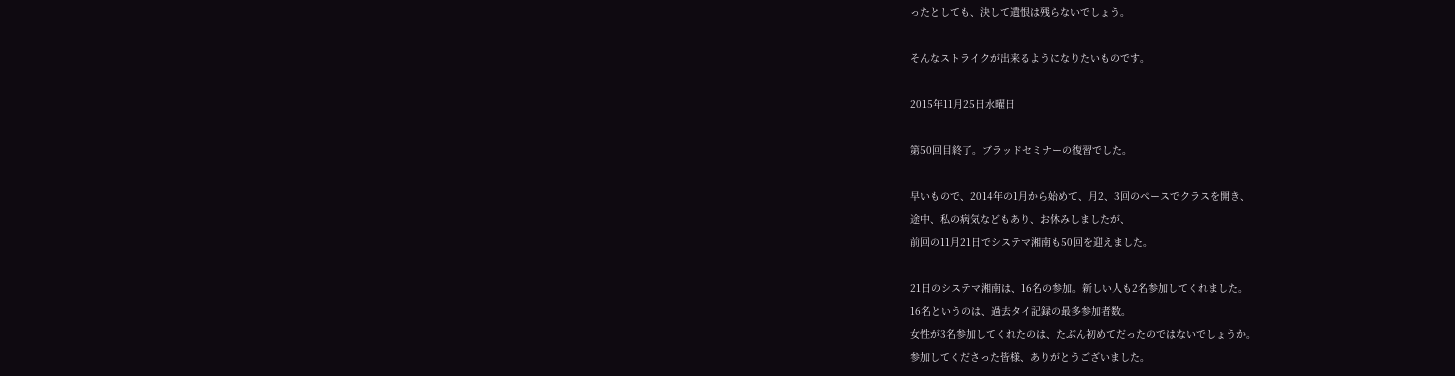ったとしても、決して遺恨は残らないでしょう。

そんなストライクが出来るようになりたいものです。

2015年11月25日水曜日

第50回目終了。ブラッドセミナーの復習でした。

早いもので、2014年の1月から始めて、月2、3回のペースでクラスを開き、
途中、私の病気などもあり、お休みしましたが、
前回の11月21日でシステマ湘南も50回を迎えました。

21日のシステマ湘南は、16名の参加。新しい人も2名参加してくれました。
16名というのは、過去タイ記録の最多参加者数。
女性が3名参加してくれたのは、たぶん初めてだったのではないでしょうか。
参加してくださった皆様、ありがとうございました。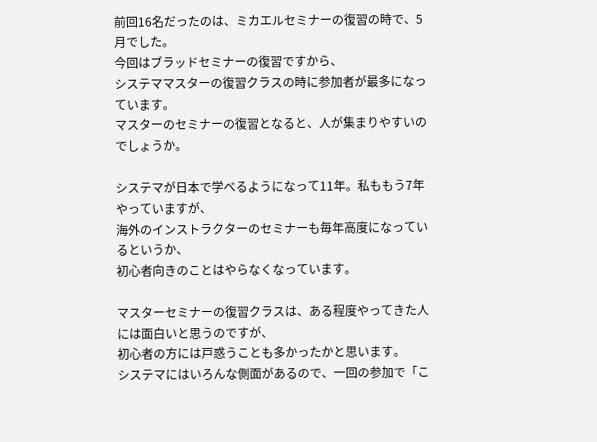前回16名だったのは、ミカエルセミナーの復習の時で、5月でした。
今回はブラッドセミナーの復習ですから、
システママスターの復習クラスの時に参加者が最多になっています。
マスターのセミナーの復習となると、人が集まりやすいのでしょうか。

システマが日本で学べるようになって11年。私ももう7年やっていますが、
海外のインストラクターのセミナーも毎年高度になっているというか、
初心者向きのことはやらなくなっています。

マスターセミナーの復習クラスは、ある程度やってきた人には面白いと思うのですが、
初心者の方には戸惑うことも多かったかと思います。
システマにはいろんな側面があるので、一回の参加で「こ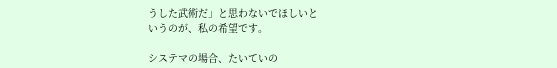うした武術だ」と思わないでほしいと
いうのが、私の希望です。

システマの場合、たいていの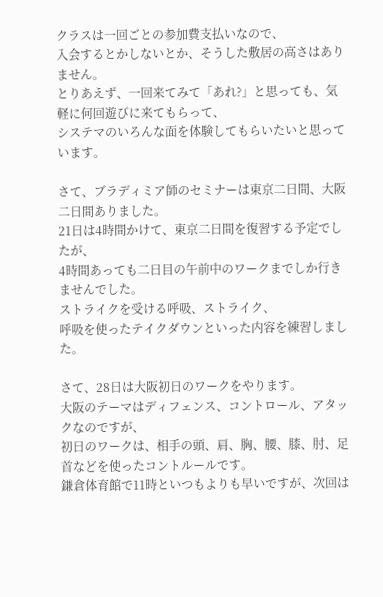クラスは一回ごとの参加費支払いなので、
入会するとかしないとか、そうした敷居の高さはありません。
とりあえず、一回来てみて「あれ?」と思っても、気軽に何回遊びに来てもらって、
システマのいろんな面を体験してもらいたいと思っています。

さて、ブラディミア師のセミナーは東京二日間、大阪二日間ありました。
21日は4時間かけて、東京二日間を復習する予定でしたが、
4時間あっても二日目の午前中のワークまでしか行きませんでした。
ストライクを受ける呼吸、ストライク、
呼吸を使ったテイクダウンといった内容を練習しました。

さて、28日は大阪初日のワークをやります。
大阪のテーマはディフェンス、コントロール、アタックなのですが、
初日のワークは、相手の頭、肩、胸、腰、膝、肘、足首などを使ったコントルールです。
鎌倉体育館で11時といつもよりも早いですが、次回は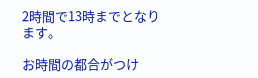2時間で13時までとなります。

お時間の都合がつけ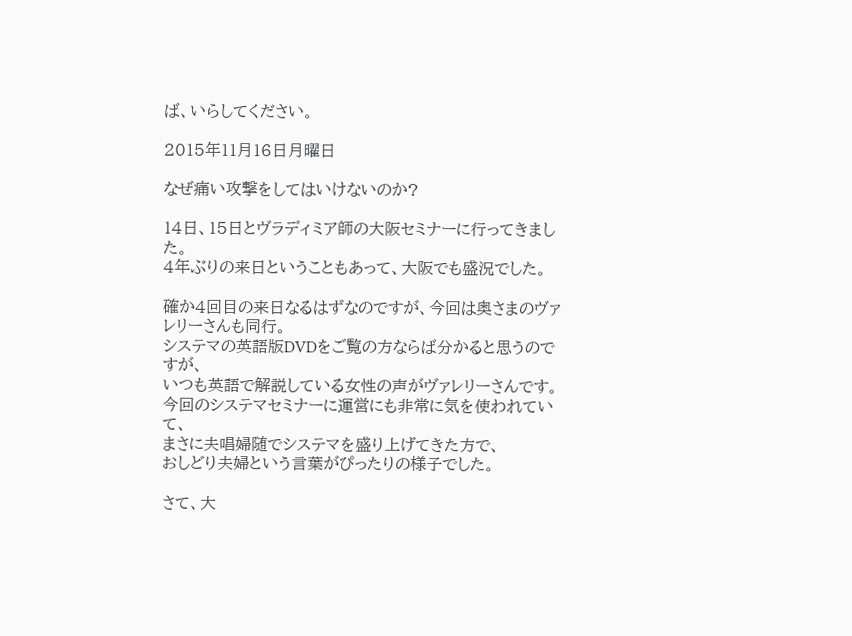ば、いらしてください。

2015年11月16日月曜日

なぜ痛い攻撃をしてはいけないのか?

14日、15日とヴラディミア師の大阪セミナーに行ってきました。
4年ぶりの来日ということもあって、大阪でも盛況でした。

確か4回目の来日なるはずなのですが、今回は奥さまのヴァレリーさんも同行。
システマの英語版DVDをご覧の方ならば分かると思うのですが、
いつも英語で解説している女性の声がヴァレリーさんです。
今回のシステマセミナーに運営にも非常に気を使われていて、
まさに夫唱婦随でシステマを盛り上げてきた方で、
おしどり夫婦という言葉がぴったりの様子でした。

さて、大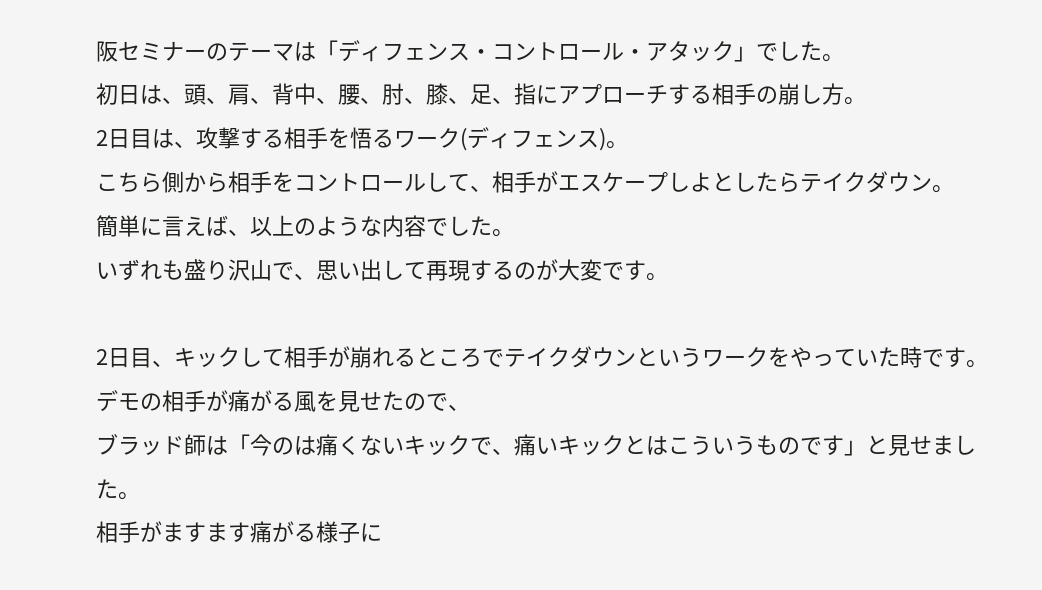阪セミナーのテーマは「ディフェンス・コントロール・アタック」でした。
初日は、頭、肩、背中、腰、肘、膝、足、指にアプローチする相手の崩し方。
2日目は、攻撃する相手を悟るワーク(ディフェンス)。
こちら側から相手をコントロールして、相手がエスケープしよとしたらテイクダウン。
簡単に言えば、以上のような内容でした。
いずれも盛り沢山で、思い出して再現するのが大変です。

2日目、キックして相手が崩れるところでテイクダウンというワークをやっていた時です。
デモの相手が痛がる風を見せたので、
ブラッド師は「今のは痛くないキックで、痛いキックとはこういうものです」と見せました。
相手がますます痛がる様子に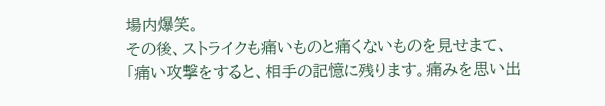場内爆笑。
その後、ストライクも痛いものと痛くないものを見せまて、
「痛い攻撃をすると、相手の記憶に残ります。痛みを思い出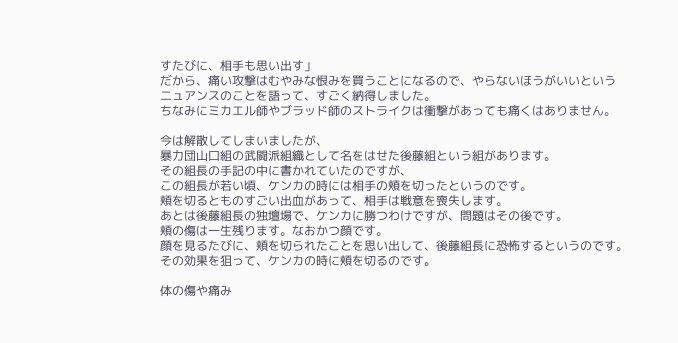すたびに、相手も思い出す」
だから、痛い攻撃はむやみな恨みを買うことになるので、やらないほうがいいという
ニュアンスのことを語って、すごく納得しました。
ちなみにミカエル師やブラッド師のストライクは衝撃があっても痛くはありません。

今は解散してしまいましたが、
暴力団山口組の武闘派組織として名をはせた後藤組という組があります。
その組長の手記の中に書かれていたのですが、
この組長が若い頃、ケンカの時には相手の頬を切ったというのです。
頬を切るとものすごい出血があって、相手は戦意を喪失します。
あとは後藤組長の独壇場で、ケンカに勝つわけですが、問題はその後です。
頬の傷は一生残ります。なおかつ顔です。
顔を見るたびに、頬を切られたことを思い出して、後藤組長に恐怖するというのです。
その効果を狙って、ケンカの時に頬を切るのです。

体の傷や痛み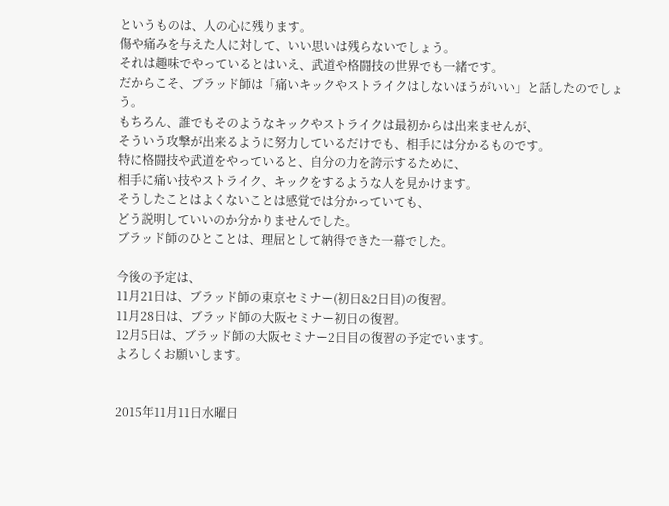というものは、人の心に残ります。
傷や痛みを与えた人に対して、いい思いは残らないでしょう。
それは趣味でやっているとはいえ、武道や格闘技の世界でも一緒です。
だからこそ、ブラッド師は「痛いキックやストライクはしないほうがいい」と話したのでしょう。
もちろん、誰でもそのようなキックやストライクは最初からは出来ませんが、
そういう攻撃が出来るように努力しているだけでも、相手には分かるものです。
特に格闘技や武道をやっていると、自分の力を誇示するために、
相手に痛い技やストライク、キックをするような人を見かけます。
そうしたことはよくないことは感覚では分かっていても、
どう説明していいのか分かりませんでした。
ブラッド師のひとことは、理屈として納得できた一幕でした。

今後の予定は、
11月21日は、ブラッド師の東京セミナー(初日&2日目)の復習。
11月28日は、ブラッド師の大阪セミナー初日の復習。
12月5日は、ブラッド師の大阪セミナー2日目の復習の予定でいます。
よろしくお願いします。


2015年11月11日水曜日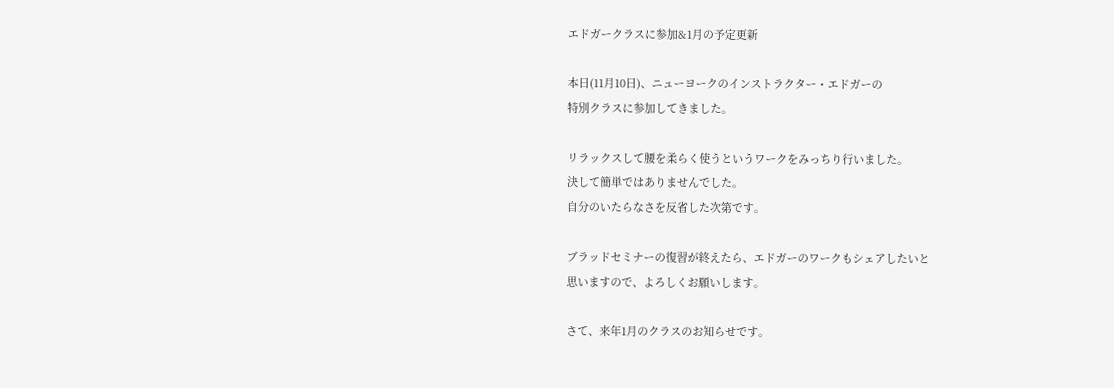エドガークラスに参加&1月の予定更新

本日(11月10日)、ニューヨークのインストラクター・エドガーの
特別クラスに参加してきました。

リラックスして腰を柔らく使うというワークをみっちり行いました。
決して簡単ではありませんでした。
自分のいたらなさを反省した次第です。

ブラッドセミナーの復習が終えたら、エドガーのワークもシェアしたいと
思いますので、よろしくお願いします。

さて、来年1月のクラスのお知らせです。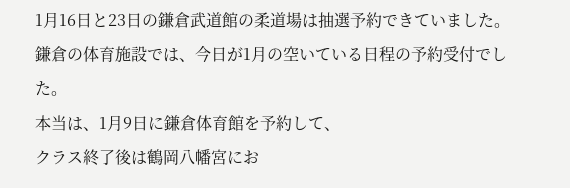1月16日と23日の鎌倉武道館の柔道場は抽選予約できていました。
鎌倉の体育施設では、今日が1月の空いている日程の予約受付でした。
本当は、1月9日に鎌倉体育館を予約して、
クラス終了後は鶴岡八幡宮にお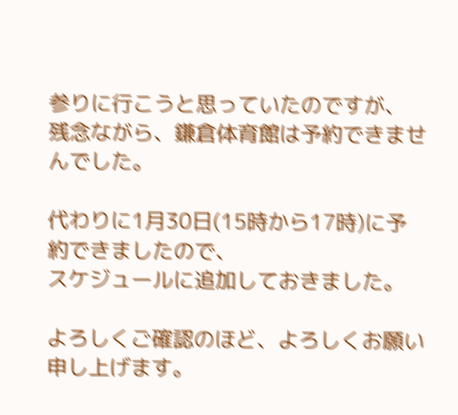参りに行こうと思っていたのですが、
残念ながら、鎌倉体育館は予約できませんでした。

代わりに1月30日(15時から17時)に予約できましたので、
スケジュールに追加しておきました。

よろしくご確認のほど、よろしくお願い申し上げます。